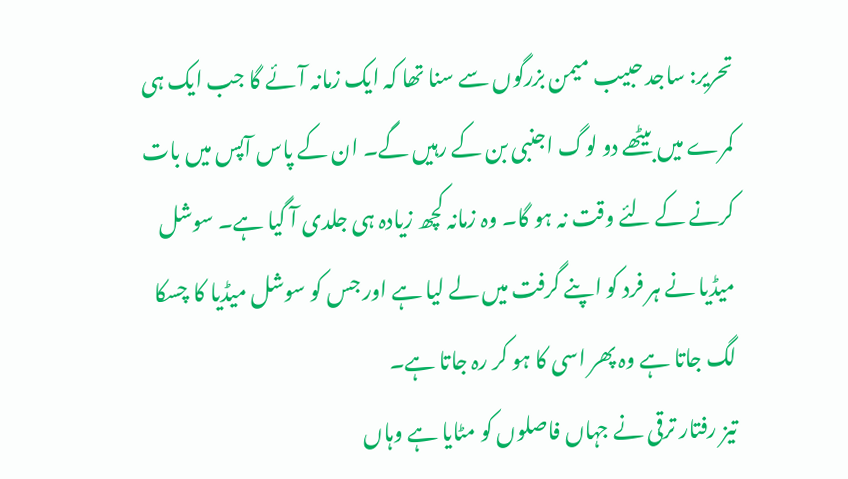تحریر: ساجد حبیب میمن بزرگوں سے سنا تھا کہ ایک زمانہ آئے گا جب ایک ہی کمرے میں بیٹھے دو لوگ اجنبی بن کے رہیں گے۔ ان کے پاس آپس میں بات کرنے کے لئے وقت نہ ہو گا۔ وہ زمانہ کچھ زیادہ ہی جلدی آ گیا ہے۔ سوشل میڈیا نے ہر فرد کو اپنے گرفت میں لے لیا ہے اور جس کو سوشل میڈیا کا چسکا لگ جاتا ہے وہ پھر اسی کا ہو کر رہ جاتا ہے۔
تیز رفتار ترقی نے جہاں فاصلوں کو مٹایا ہے وہاں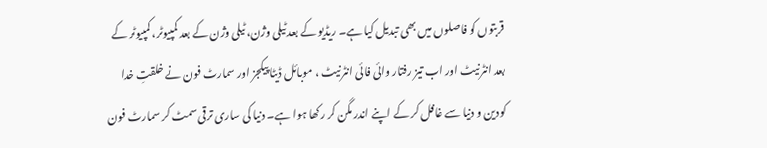قربتوں کو فاصلوں میں بھی تبدیل کیا ہے۔ ریڈیو کے بعد ٹیلی وژن، ٹیلی وژن کے بعد کمپیوٹر، کمپیوٹر کے بعد انٹرنیٹ اور اب تیز رفتار وائی فائی انٹرنیٹ ، موبائل ڈیٹا پیکجز اور سمارٹ فون نے خلقتِ خدا کودین و دنیا سے غافل کر کے اپنے اندر مگن کر رکھا ہوا ہے۔ دنیا کی ساری ترقی سمٹ کر سمارٹ فون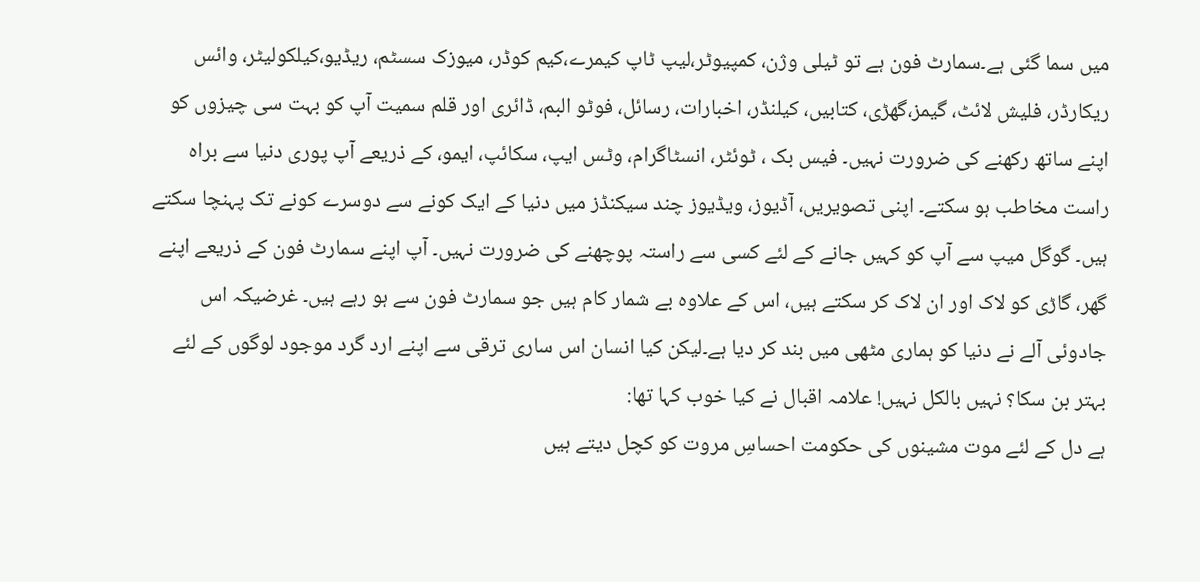میں سما گئی ہے۔سمارٹ فون ہے تو ٹیلی وژن، کمپیوٹر،لیپ ٹاپ کیمرے،کیم کوڈر، میوزک سسٹم، ریڈیو،کیلکولیٹر، وائس ریکارڈر، فلیش لائٹ، گیمز،گھڑی، کتابیں، کیلنڈر، اخبارات، رسائل، فوٹو البم، ڈائری اور قلم سمیت آپ کو بہت سی چیزوں کو اپنے ساتھ رکھنے کی ضرورت نہیں۔ فیس بک ، ٹوئٹر، انسٹاگرام، وٹس ایپ، سکائپ، ایمو، کے ذریعے آپ پوری دنیا سے براہ راست مخاطب ہو سکتے۔ اپنی تصویریں، آڈیوز، ویڈیوز چند سیکنڈز میں دنیا کے ایک کونے سے دوسرے کونے تک پہنچا سکتے ہیں۔ گوگل میپ سے آپ کو کہیں جانے کے لئے کسی سے راستہ پوچھنے کی ضرورت نہیں۔ آپ اپنے سمارٹ فون کے ذریعے اپنے گھر، گاڑی کو لاک اور ان لاک کر سکتے ہیں، اس کے علاوہ بے شمار کام ہیں جو سمارٹ فون سے ہو رہے ہیں۔ غرضیکہ اس جادوئی آلے نے دنیا کو ہماری مٹھی میں بند کر دیا ہے۔لیکن کیا انسان اس ساری ترقی سے اپنے ارد گرد موجود لوگوں کے لئے بہتر بن سکا؟ نہیں بالکل نہیں! علامہ اقبال نے کیا خوب کہا تھا:
ہے دل کے لئے موت مشینوں کی حکومت احساسِ مروت کو کچل دیتے ہیں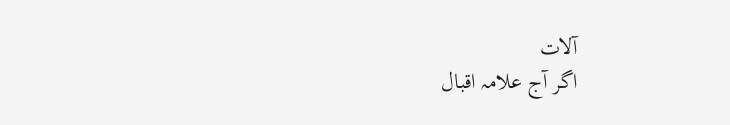آلات
اگر آج علامہ اقبال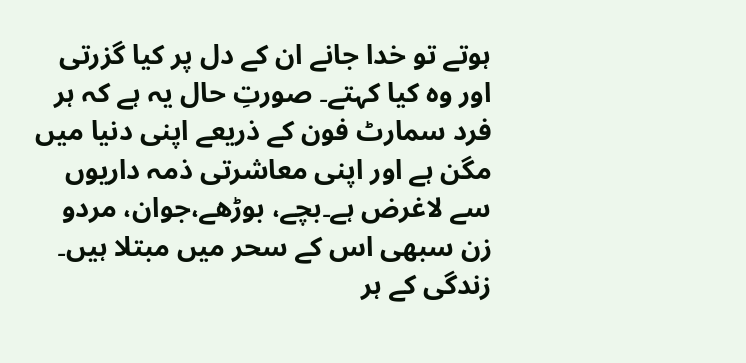ہوتے تو خدا جانے ان کے دل پر کیا گزرتی اور وہ کیا کہتے۔ صورتِ حال یہ ہے کہ ہر فرد سمارٹ فون کے ذریعے اپنی دنیا میں مگن ہے اور اپنی معاشرتی ذمہ داریوں سے لاغرض ہے۔بچے، بوڑھے،جوان، مردو زن سبھی اس کے سحر میں مبتلا ہیں۔ زندگی کے ہر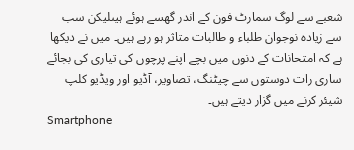شعبے سے لوگ سمارٹ فون کے اندر گھسے ہوئے ہیںلیکن سب سے زیادہ نوجوان طلباء و طالبات متاثر ہو رہے ہیں۔ میں نے دیکھا ہے کہ امتحانات کے دنوں میں بچے اپنے پرچوں کی تیاری کی بجائے ساری رات دوستوں سے چیٹنگ، تصاویر، آڈیو اور ویڈیو کلپ شیئر کرنے میں گزار دیتے ہیں۔
Smartphone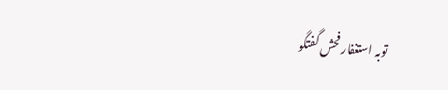توبہ استغفار فحش گفتگو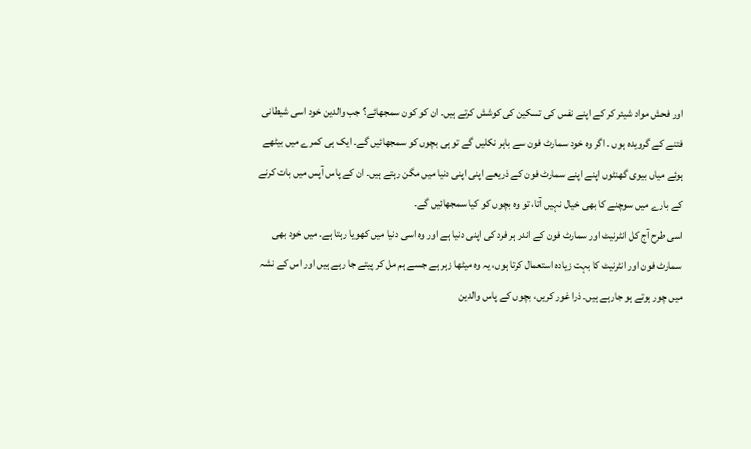اور فحش مواد شیئر کر کے اپنے نفس کی تسکین کی کوشش کرتے ہیں۔ ان کو کون سمجھائے؟ جب والدین خود اسی شیطانی فتنے کے گرویدہ ہوں ۔ اگر وہ خود سمارٹ فون سے باہر نکلیں گے تو ہی بچوں کو سمجھائیں گے۔ ایک ہی کمرے میں بیٹھے ہوئے میاں بیوی گھنٹوں اپنے اپنے سمارٹ فون کے ذریعے اپنی اپنی دنیا میں مگن رہتے ہیں۔ ان کے پاس آپس میں بات کرنے کے بارے میں سوچنے کا بھی خیال نہیں آتا، تو وہ بچوں کو کیا سمجھائیں گے۔
اسی طرح آج کل انٹرنیٹ اور سمارٹ فون کے اندر ہر فرد کی اپنی دنیا ہے اور وہ اسی دنیا میں کھویا رہتا ہے۔ میں خود بھی سمارٹ فون اور انٹرنیٹ کا بہت زیادہ استعمال کرتا ہوں، یہ وہ میٹھا زہر ہے جسے ہم مل کر پیتے جا رہے ہیں اور اس کے نشہ میں چور ہوتے ہو جارہے ہیں۔ ذرا غور کریں، بچوں کے پاس والدین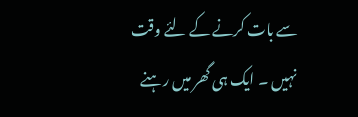سے بات کرنے کے لئے وقت نہیں ۔ ایک ہی گھر میں رہنے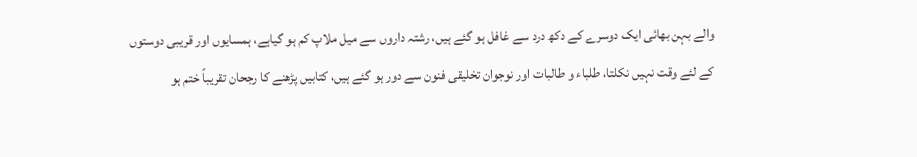والے بہن بھائی ایک دوسرے کے دکھ درد سے غافل ہو گئے ہیں، رشتہ داروں سے میل ملاپ کم ہو گیاہے، ہمسایوں اور قریبی دوستوں کے لئے وقت نہیں نکلتا، طلباء و طالبات اور نوجوان تخلیقی فنون سے دور ہو گئے ہیں، کتابیں پڑھنے کا رجحان تقریباً ختم ہو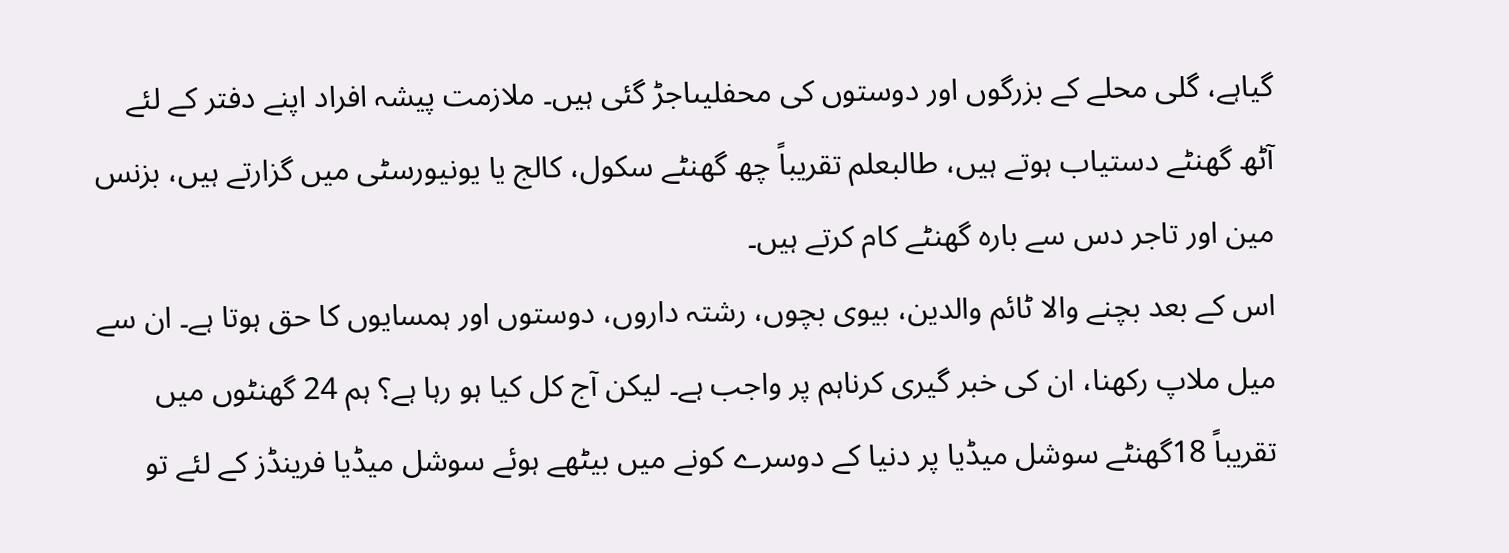گیاہے، گلی محلے کے بزرگوں اور دوستوں کی محفلیںاجڑ گئی ہیں۔ ملازمت پیشہ افراد اپنے دفتر کے لئے آٹھ گھنٹے دستیاب ہوتے ہیں، طالبعلم تقریباً چھ گھنٹے سکول، کالج یا یونیورسٹی میں گزارتے ہیں، بزنس مین اور تاجر دس سے بارہ گھنٹے کام کرتے ہیں۔
اس کے بعد بچنے والا ٹائم والدین، بیوی بچوں، رشتہ داروں، دوستوں اور ہمسایوں کا حق ہوتا ہے۔ ان سے میل ملاپ رکھنا، ان کی خبر گیری کرناہم پر واجب ہے۔ لیکن آج کل کیا ہو رہا ہے؟ ہم 24 گھنٹوں میں تقریباً 18گھنٹے سوشل میڈیا پر دنیا کے دوسرے کونے میں بیٹھے ہوئے سوشل میڈیا فرینڈز کے لئے تو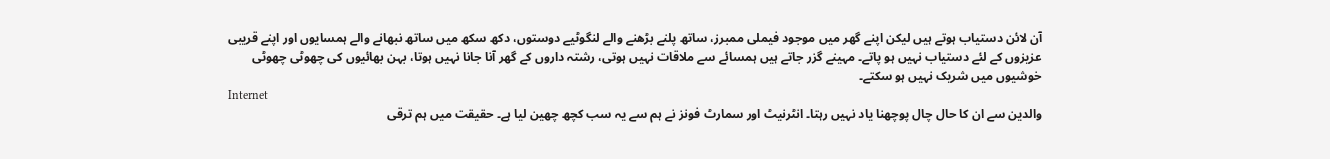آن لائن دستیاب ہوتے ہیں لیکن اپنے گھر میں موجود فیملی ممبرز، ساتھ پلنے بڑھنے والے لنگوٹیے دوستوں، دکھ سکھ میں ساتھ نبھانے والے ہمسایوں اور اپنے قریبی عزیزوں کے لئے دستیاب نہیں ہو پاتے۔ مہینے گزر جاتے ہیں ہمسائے سے ملاقات نہیں ہوتی، رشتہ داروں کے گھر آنا جانا نہیں ہوتا، بہن بھائیوں کی چھوٹی چھوٹی خوشیوں میں شریک نہیں ہو سکتے۔
Internet
والدین سے ان کا حال چال پوچھنا یاد نہیں رہتا۔ انٹرنیٹ اور سمارٹ فونز نے ہم سے یہ سب کچھ چھین لیا ہے۔ حقیقت میں ہم ترقی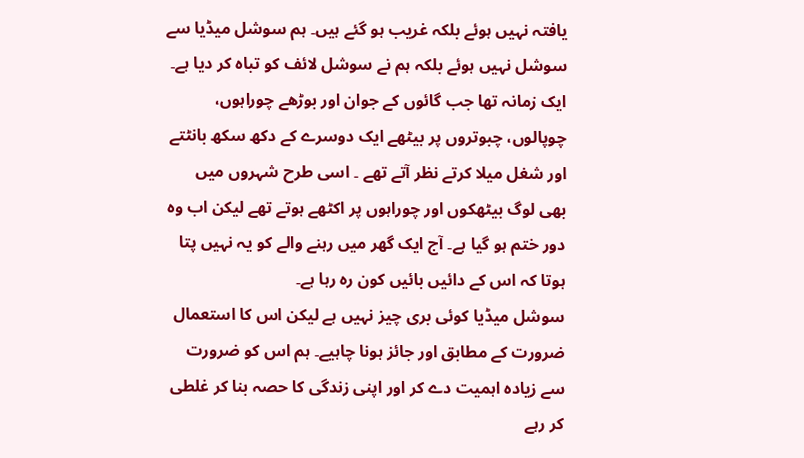یافتہ نہیں ہوئے بلکہ غریب ہو گئے ہیں۔ ہم سوشل میڈیا سے سوشل نہیں ہوئے بلکہ ہم نے سوشل لائف کو تباہ کر دیا ہے۔ ایک زمانہ تھا جب گائوں کے جوان اور بوڑھے چوراہوں، چوپالوں، چبوتروں پر بیٹھے ایک دوسرے کے دکھ سکھ بانٹتے اور شغل میلا کرتے نظر آتے تھے ۔ اسی طرح شہروں میں بھی لوگ بیٹھکوں اور چوراہوں پر اکٹھے ہوتے تھے لیکن اب وہ دور ختم ہو گیا ہے۔ آج ایک گھر میں رہنے والے کو یہ نہیں پتا ہوتا کہ اس کے دائیں بائیں کون رہ رہا ہے۔
سوشل میڈیا کوئی بری چیز نہیں ہے لیکن اس کا استعمال ضرورت کے مطابق اور جائز ہونا چاہیے۔ ہم اس کو ضرورت سے زیادہ اہمیت دے کر اور اپنی زندگی کا حصہ بنا کر غلطی کر رہے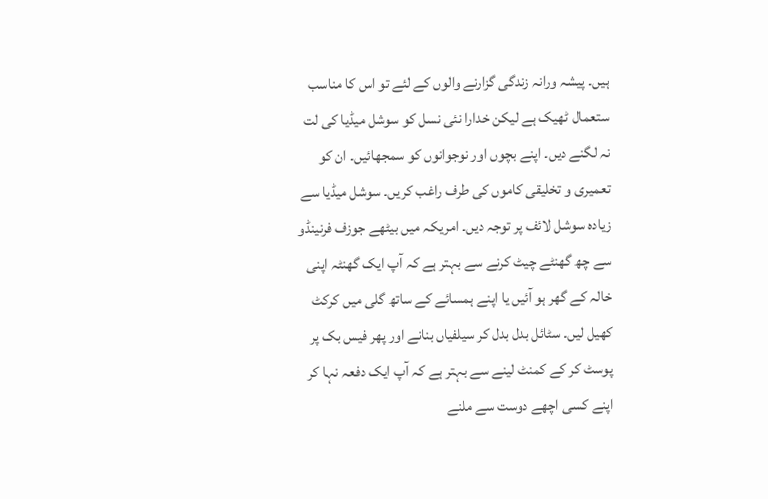ہیں۔ پیشہ ورانہ زندگی گزارنے والوں کے لئے تو اس کا مناسب ستعمال ٹھیک ہے لیکن خدارا نئی نسل کو سوشل میڈیا کی لت نہ لگنے دیں۔ اپنے بچوں اور نوجوانوں کو سمجھائیں۔ ان کو تعمیری و تخلیقی کاموں کی طرف راغب کریں۔ سوشل میڈیا سے زیادہ سوشل لائف پر توجہ دیں۔ امریکہ میں بیٹھے جوزف فرنینڈو سے چھ گھنٹے چیٹ کرنے سے بہتر ہے کہ آپ ایک گھنٹہ اپنی خالہ کے گھر ہو آئیں یا اپنے ہمسائے کے ساتھ گلی میں کرکٹ کھیل لیں۔ سٹائل بدل بدل کر سیلفیاں بنانے اور پھر فیس بک پر پوسٹ کر کے کمنٹ لینے سے بہتر ہے کہ آپ ایک دفعہ نہا کر اپنے کسی اچھے دوست سے ملنے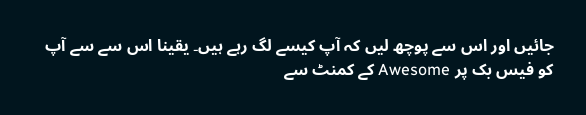جائیں اور اس سے پوچھ لیں کہ آپ کیسے لگ رہے ہیں۔ یقینا اس سے سے آپ کو فیس بک پر Awesome کے کمنٹ سے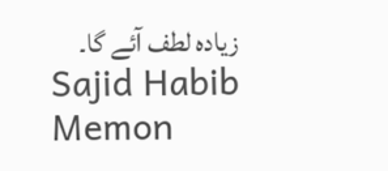زیادہ لطف آئے گا۔
Sajid Habib Memon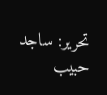تحریر: ساجد حبیب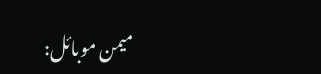میمن موبائل: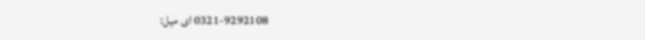0321-9292108 ای میل: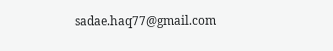sadae.haq77@gmail.com